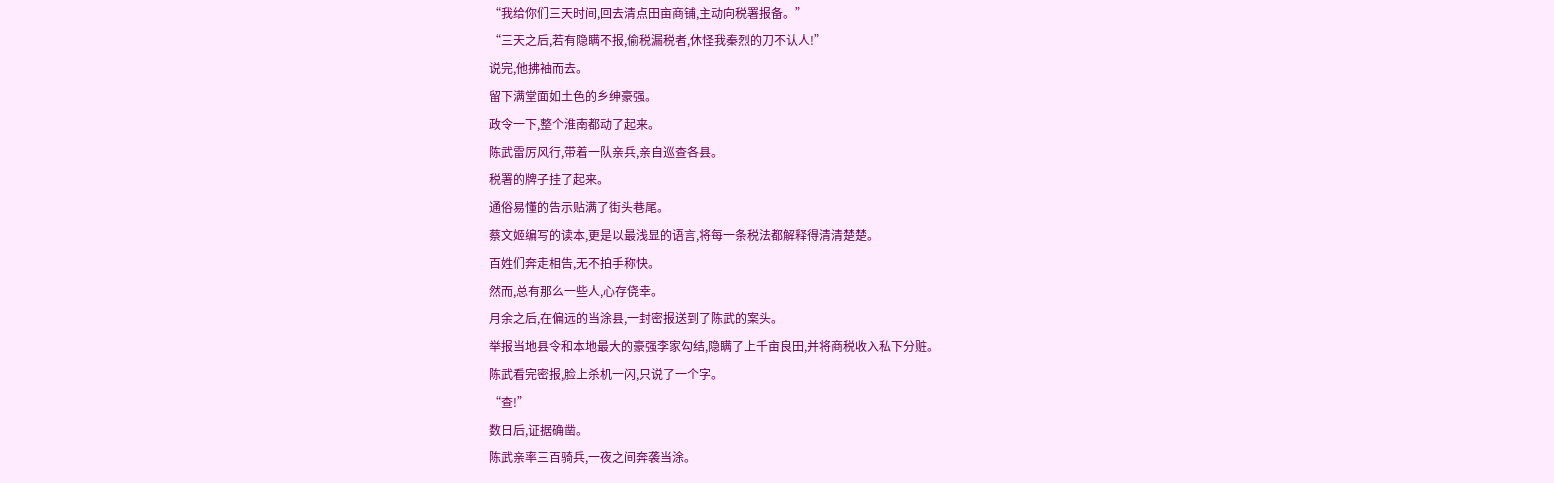“我给你们三天时间,回去清点田亩商铺,主动向税署报备。”
“三天之后,若有隐瞒不报,偷税漏税者,休怪我秦烈的刀不认人!”
说完,他拂袖而去。
留下满堂面如土色的乡绅豪强。
政令一下,整个淮南都动了起来。
陈武雷厉风行,带着一队亲兵,亲自巡查各县。
税署的牌子挂了起来。
通俗易懂的告示贴满了街头巷尾。
蔡文姬编写的读本,更是以最浅显的语言,将每一条税法都解释得清清楚楚。
百姓们奔走相告,无不拍手称快。
然而,总有那么一些人,心存侥幸。
月余之后,在偏远的当涂县,一封密报送到了陈武的案头。
举报当地县令和本地最大的豪强李家勾结,隐瞒了上千亩良田,并将商税收入私下分赃。
陈武看完密报,脸上杀机一闪,只说了一个字。
“查!”
数日后,证据确凿。
陈武亲率三百骑兵,一夜之间奔袭当涂。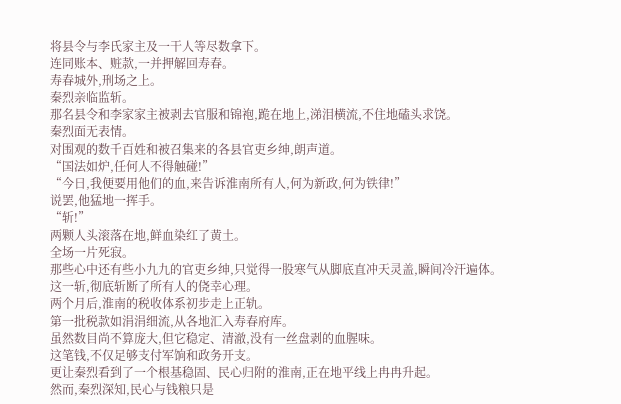将县令与李氏家主及一干人等尽数拿下。
连同账本、赃款,一并押解回寿春。
寿春城外,刑场之上。
秦烈亲临监斩。
那名县令和李家家主被剥去官服和锦袍,跪在地上,涕泪横流,不住地磕头求饶。
秦烈面无表情。
对围观的数千百姓和被召集来的各县官吏乡绅,朗声道。
“国法如炉,任何人不得触碰!”
“今日,我便要用他们的血,来告诉淮南所有人,何为新政,何为铁律!”
说罢,他猛地一挥手。
“斩!”
两颗人头滚落在地,鲜血染红了黄土。
全场一片死寂。
那些心中还有些小九九的官吏乡绅,只觉得一股寒气从脚底直冲天灵盖,瞬间冷汗遍体。
这一斩,彻底斩断了所有人的侥幸心理。
两个月后,淮南的税收体系初步走上正轨。
第一批税款如涓涓细流,从各地汇入寿春府库。
虽然数目尚不算庞大,但它稳定、清澈,没有一丝盘剥的血腥味。
这笔钱,不仅足够支付军饷和政务开支。
更让秦烈看到了一个根基稳固、民心归附的淮南,正在地平线上冉冉升起。
然而,秦烈深知,民心与钱粮只是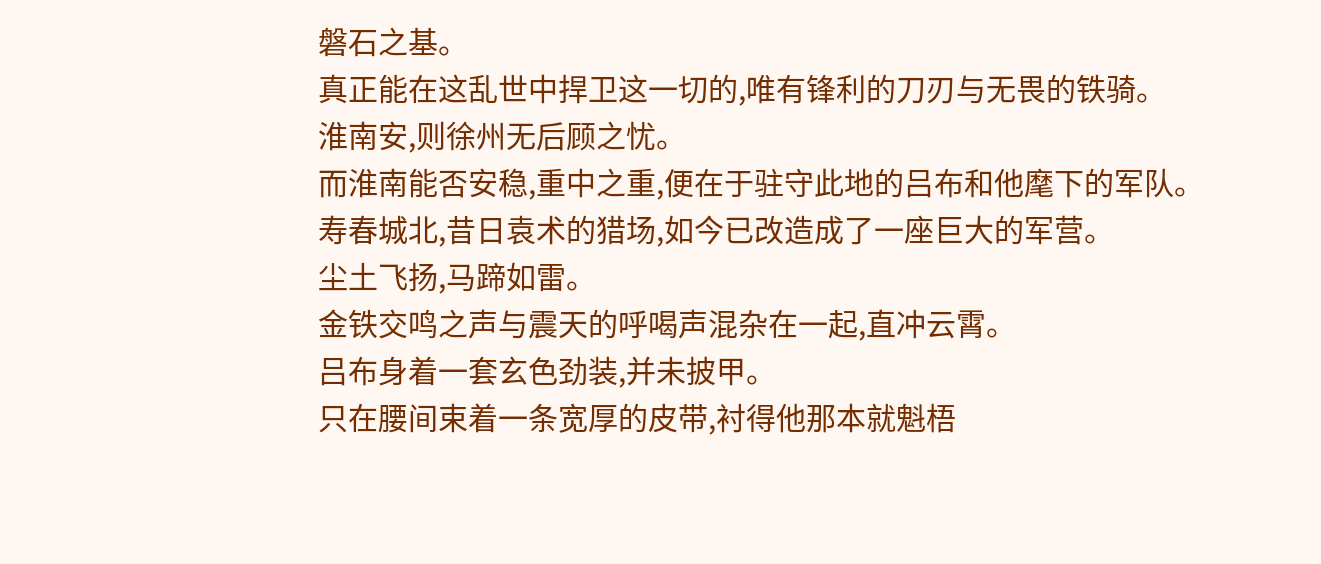磐石之基。
真正能在这乱世中捍卫这一切的,唯有锋利的刀刃与无畏的铁骑。
淮南安,则徐州无后顾之忧。
而淮南能否安稳,重中之重,便在于驻守此地的吕布和他麾下的军队。
寿春城北,昔日袁术的猎场,如今已改造成了一座巨大的军营。
尘土飞扬,马蹄如雷。
金铁交鸣之声与震天的呼喝声混杂在一起,直冲云霄。
吕布身着一套玄色劲装,并未披甲。
只在腰间束着一条宽厚的皮带,衬得他那本就魁梧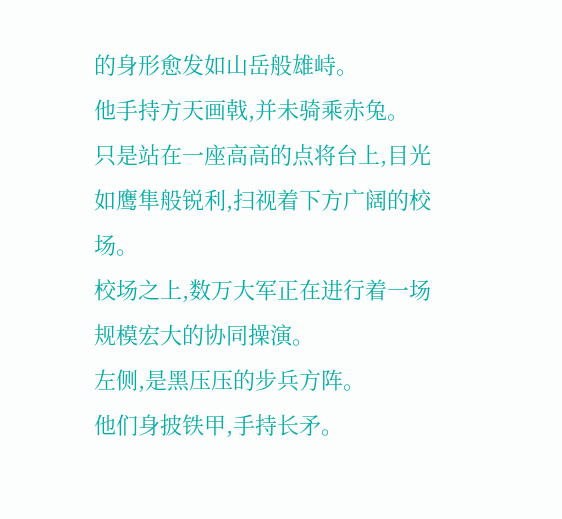的身形愈发如山岳般雄峙。
他手持方天画戟,并未骑乘赤兔。
只是站在一座高高的点将台上,目光如鹰隼般锐利,扫视着下方广阔的校场。
校场之上,数万大军正在进行着一场规模宏大的协同操演。
左侧,是黑压压的步兵方阵。
他们身披铁甲,手持长矛。